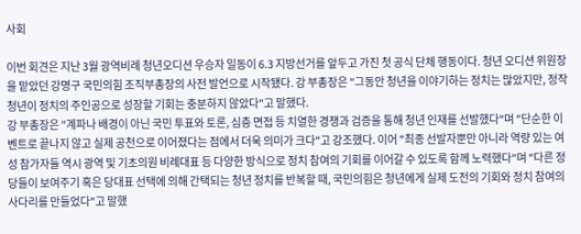사회

이번 회견은 지난 3월 광역비례 청년오디션 우승자 일동이 6.3 지방선거를 앞두고 가진 첫 공식 단체 행동이다. 청년 오디션 위원장을 맡았던 강명구 국민의힘 조직부총장의 사전 발언으로 시작됐다. 강 부총장은 "그동안 청년을 이야기하는 정치는 많았지만, 정작 청년이 정치의 주인공으로 성장할 기회는 충분하지 않았다"고 말했다.
강 부총장은 "계파나 배경이 아닌 국민 투표와 토론, 심층 면접 등 치열한 경쟁과 검증을 통해 청년 인재를 선발했다"며 "단순한 이벤트로 끝나지 않고 실제 공천으로 이어졌다는 점에서 더욱 의미가 크다"고 강조했다. 이어 "최종 선발자뿐만 아니라 역량 있는 여성 참가자들 역시 광역 및 기초의원 비례대표 등 다양한 방식으로 정치 참여의 기회를 이어갈 수 있도록 함께 노력했다"며 "다른 정당들이 보여주기 혹은 당대표 선택에 의해 간택되는 청년 정치를 반복할 때, 국민의힘은 청년에게 실제 도전의 기회와 정치 참여의 사다리를 만들었다"고 말했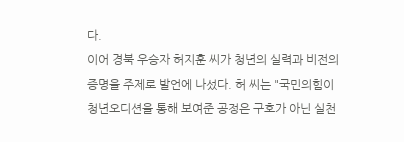다.
이어 경북 우승자 허지훈 씨가 청년의 실력과 비전의 증명을 주제로 발언에 나섰다. 허 씨는 "국민의힘이 청년오디션을 통해 보여준 공정은 구호가 아닌 실천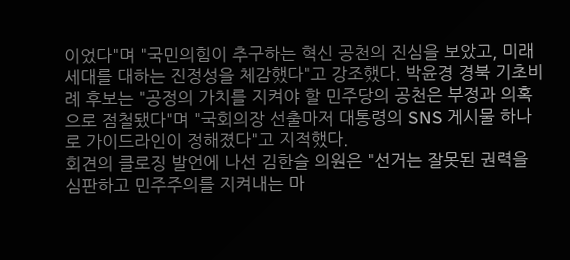이었다"며 "국민의힘이 추구하는 혁신 공천의 진심을 보았고, 미래세대를 대하는 진정성을 체감했다"고 강조했다. 박윤경 경북 기초비례 후보는 "공정의 가치를 지켜야 할 민주당의 공천은 부정과 의혹으로 점철됐다"며 "국회의장 선출마저 대통령의 SNS 게시물 하나로 가이드라인이 정해졌다"고 지적했다.
회견의 클로징 발언에 나선 김한슬 의원은 "선거는 잘못된 권력을 심판하고 민주주의를 지켜내는 마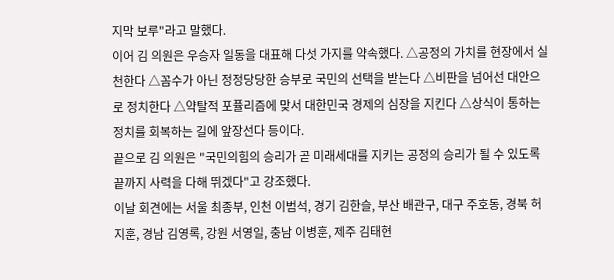지막 보루"라고 말했다.
이어 김 의원은 우승자 일동을 대표해 다섯 가지를 약속했다. △공정의 가치를 현장에서 실천한다 △꼼수가 아닌 정정당당한 승부로 국민의 선택을 받는다 △비판을 넘어선 대안으로 정치한다 △약탈적 포퓰리즘에 맞서 대한민국 경제의 심장을 지킨다 △상식이 통하는 정치를 회복하는 길에 앞장선다 등이다.
끝으로 김 의원은 "국민의힘의 승리가 곧 미래세대를 지키는 공정의 승리가 될 수 있도록 끝까지 사력을 다해 뛰겠다"고 강조했다.
이날 회견에는 서울 최종부, 인천 이범석, 경기 김한슬, 부산 배관구, 대구 주호동, 경북 허지훈, 경남 김영록, 강원 서영일, 충남 이병훈, 제주 김태현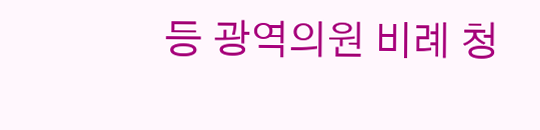등 광역의원 비례 청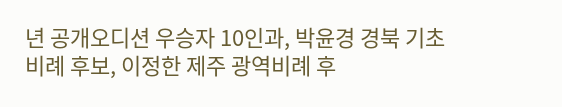년 공개오디션 우승자 10인과, 박윤경 경북 기초비례 후보, 이정한 제주 광역비례 후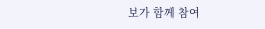보가 함께 참여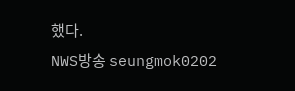했다.
NWS방송 seungmok0202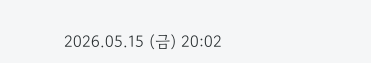2026.05.15 (금) 20:02